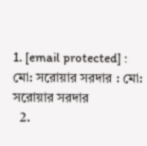1. [email protected] : মো: সরোয়ার সরদার : মো: সরোয়ার সরদার
  2.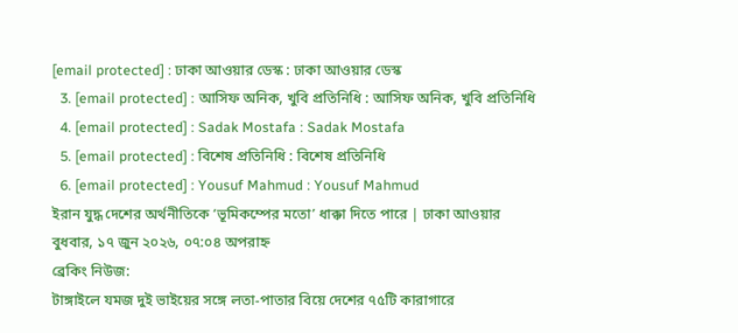[email protected] : ঢাকা আওয়ার ডেস্ক : ঢাকা আওয়ার ডেস্ক
  3. [email protected] : আসিফ অনিক, খুবি প্রতিনিধি : আসিফ অনিক, খুবি প্রতিনিধি
  4. [email protected] : Sadak Mostafa : Sadak Mostafa
  5. [email protected] : বিশেষ প্রতিনিধি : বিশেষ প্রতিনিধি
  6. [email protected] : Yousuf Mahmud : Yousuf Mahmud
ইরান যুদ্ধ দেশের অর্থনীতিকে ‘ভূমিকম্পের মতো’ ধাক্কা দিতে পারে | ঢাকা আওয়ার
বুধবার, ১৭ জুন ২০২৬, ০৭:০৪ অপরাহ্ন
ব্রেকিং নিউজ:
টাঙ্গাইলে যমজ দুই ভাইয়ের সঙ্গে লতা-পাতার বিয়ে দেশের ৭৫টি কারাগারে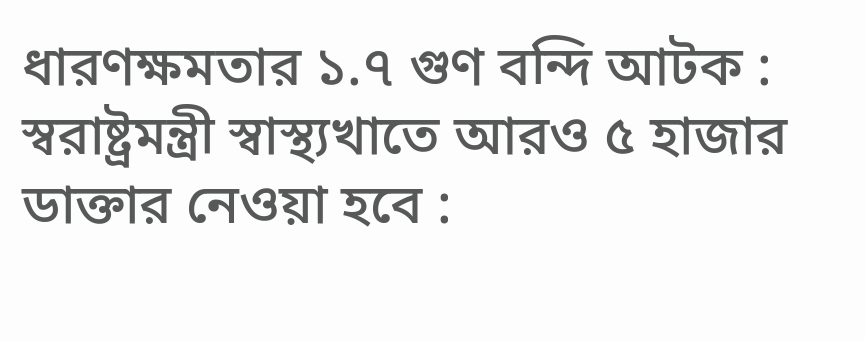ধারণক্ষমতার ১.৭ গুণ বন্দি আটক : স্বরাষ্ট্রমন্ত্রী স্বাস্থ্যখাতে আরও ৫ হাজার ডাক্তার নেওয়া হবে :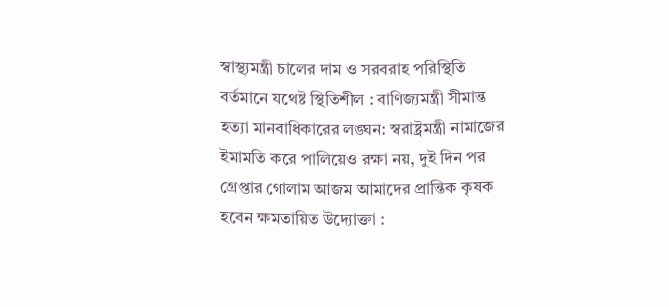স্বাস্থ্যমন্ত্রী চালের দাম ও সরবরাহ পরিস্থিতি বর্তমানে যথেষ্ট স্থিতিশীল : বাণিজ্যমন্ত্রী সীমান্ত হত্যা মানবাধিকারের লঙ্ঘন: স্বরাষ্ট্রমন্ত্রী নামাজের ইমামতি করে পালিয়েও রক্ষা নয়, দুই দিন পর গ্রেপ্তার গোলাম আজম আমাদের প্রান্তিক কৃষক হবেন ক্ষমতায়িত উদ্যোক্তা :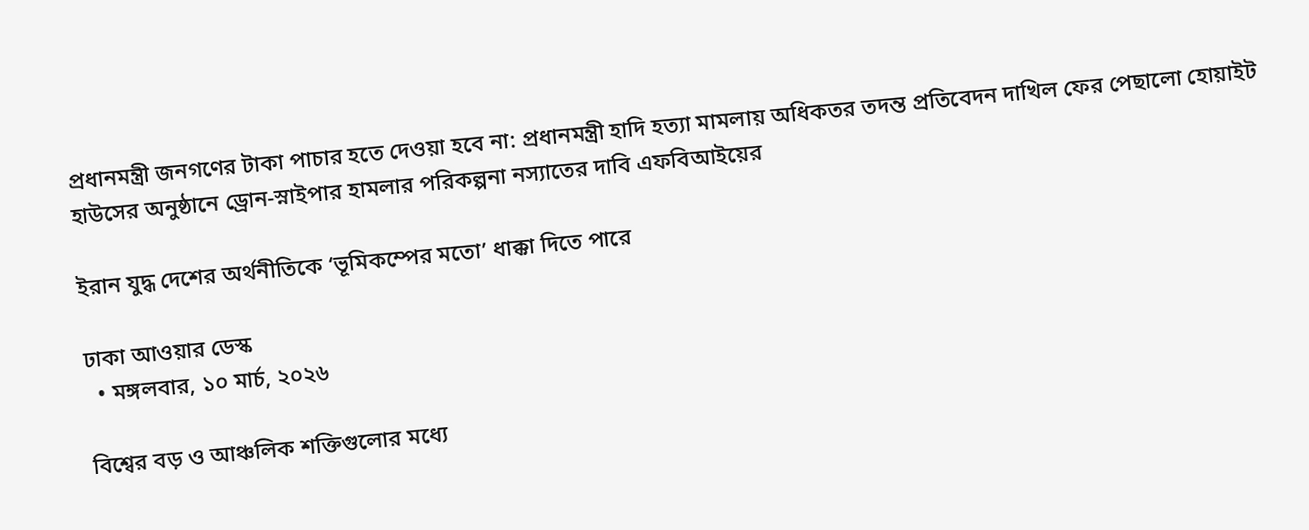প্রধানমন্ত্রী জনগণের টাকা পাচার হতে দেওয়া হবে না: প্রধানমন্ত্রী হাদি হত্যা মামলায় অধিকতর তদন্ত প্রতিবেদন দাখিল ফের পেছালো হোয়াইট হাউসের অনুষ্ঠানে ড্রোন-স্নাইপার হামলার পরিকল্পনা নস্যাতের দাবি এফবিআইয়ের

ইরান যুদ্ধ দেশের অর্থনীতিকে ‘ভূমিকম্পের মতো’ ধাক্কা দিতে পারে

ঢাকা আওয়ার ডেস্ক
  • মঙ্গলবার, ১০ মার্চ, ২০২৬

বিশ্বের বড় ও আঞ্চলিক শক্তিগুলোর মধ্যে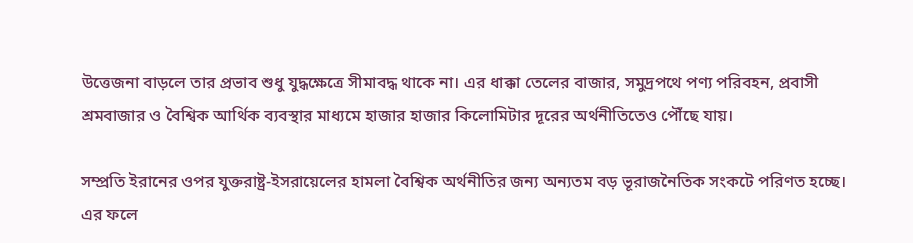উত্তেজনা বাড়লে তার প্রভাব শুধু যুদ্ধক্ষেত্রে সীমাবদ্ধ থাকে না। এর ধাক্কা তেলের বাজার, সমুদ্রপথে পণ্য পরিবহন, প্রবাসী শ্রমবাজার ও বৈশ্বিক আর্থিক ব্যবস্থার মাধ্যমে হাজার হাজার কিলোমিটার দূরের অর্থনীতিতেও পৌঁছে যায়।

সম্প্রতি ইরানের ওপর যুক্তরাষ্ট্র-ইসরায়েলের হামলা বৈশ্বিক অর্থনীতির জন্য অন্যতম বড় ভূরাজনৈতিক সংকটে পরিণত হচ্ছে। এর ফলে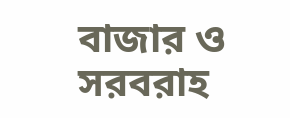বাজার ও সরবরাহ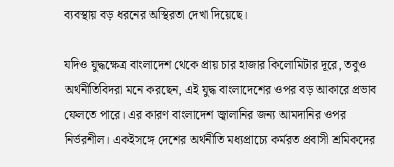ব্যবস্থায় বড় ধরনের অস্থিরতা দেখা দিয়েছে।

যদিও যুদ্ধক্ষেত্র বাংলাদেশ থেকে প্রায় চার হাজার কিলোমিটার দূরে, তবুও অর্থনীতিবিদরা মনে করছেন, এই যুদ্ধ বাংলাদেশের ওপর বড় আকারে প্রভাব ফেলতে পারে। এর কারণ বাংলাদেশ জ্বালানির জন্য আমদানির ওপর নির্ভরশীল। একইসঙ্গে দেশের অর্থনীতি মধ্যপ্রাচ্যে কর্মরত প্রবাসী শ্রমিকদের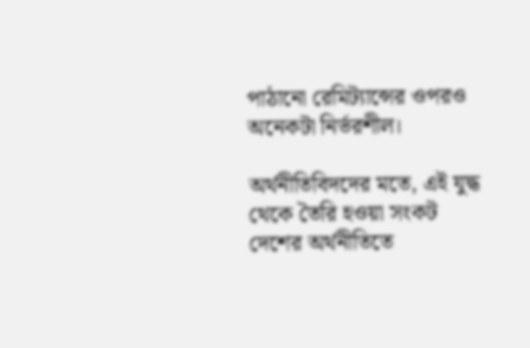পাঠানো রেমিট্যান্সের ওপরও অনেকটা নির্ভরশীল।

অর্থনীতিবিদদের মতে, এই যুদ্ধ থেকে তৈরি হওয়া সংকট দেশের অর্থনীতিতে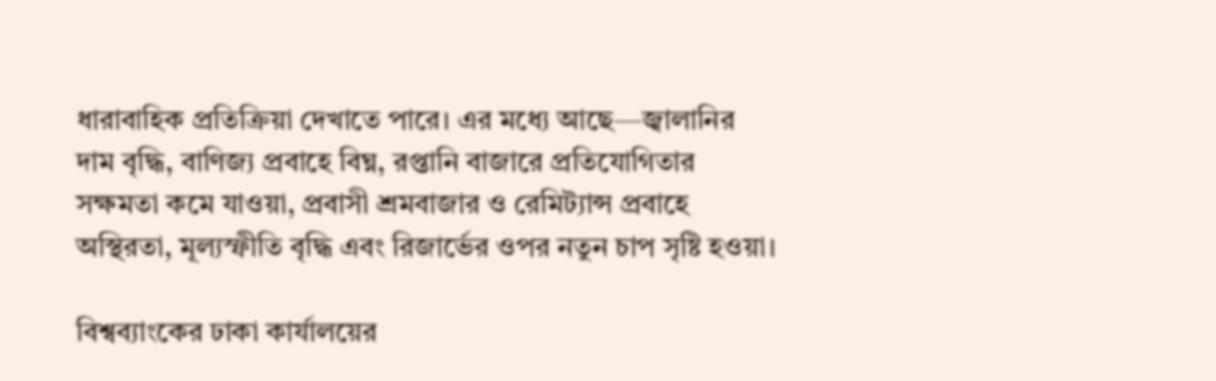ধারাবাহিক প্রতিক্রিয়া দেখাতে পারে। এর মধ্যে আছে—জ্বালানির দাম বৃদ্ধি, বাণিজ্য প্রবাহে বিঘ্ন, রপ্তানি বাজারে প্রতিযোগিতার সক্ষমতা কমে যাওয়া, প্রবাসী শ্রমবাজার ও রেমিট্যান্স প্রবাহে অস্থিরতা, মূল্যস্ফীতি বৃদ্ধি এবং রিজার্ভের ওপর নতুন চাপ সৃষ্টি হওয়া।

বিশ্বব্যাংকের ঢাকা কার্যালয়ের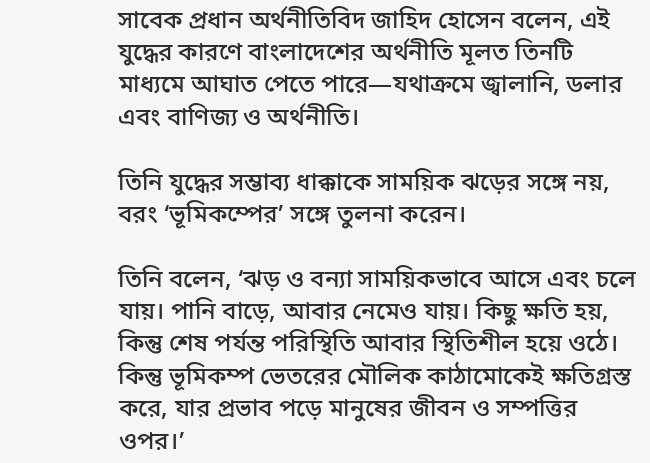সাবেক প্রধান অর্থনীতিবিদ জাহিদ হোসেন বলেন, এই যুদ্ধের কারণে বাংলাদেশের অর্থনীতি মূলত তিনটি মাধ্যমে আঘাত পেতে পারে—যথাক্রমে জ্বালানি, ডলার এবং বাণিজ্য ও অর্থনীতি।

তিনি যুদ্ধের সম্ভাব্য ধাক্কাকে সাময়িক ঝড়ের সঙ্গে নয়, বরং ‘ভূমিকম্পের’ সঙ্গে তুলনা করেন।

তিনি বলেন, ‘ঝড় ও বন্যা সাময়িকভাবে আসে এবং চলে যায়। পানি বাড়ে, আবার নেমেও যায়। কিছু ক্ষতি হয়, কিন্তু শেষ পর্যন্ত পরিস্থিতি আবার স্থিতিশীল হয়ে ওঠে। কিন্তু ভূমিকম্প ভেতরের মৌলিক কাঠামোকেই ক্ষতিগ্রস্ত করে, যার প্রভাব পড়ে মানুষের জীবন ও সম্পত্তির ওপর।’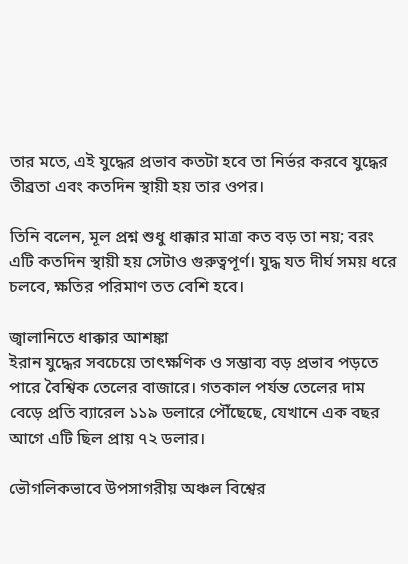তার মতে, এই যুদ্ধের প্রভাব কতটা হবে তা নির্ভর করবে যুদ্ধের তীব্রতা এবং কতদিন স্থায়ী হয় তার ওপর।

তিনি বলেন, মূল প্রশ্ন শুধু ধাক্কার মাত্রা কত বড় তা নয়; বরং এটি কতদিন স্থায়ী হয় সেটাও গুরুত্বপূর্ণ। যুদ্ধ যত দীর্ঘ সময় ধরে চলবে, ক্ষতির পরিমাণ তত বেশি হবে।

জ্বালানিতে ধাক্কার আশঙ্কা
ইরান যুদ্ধের সবচেয়ে তাৎক্ষণিক ও সম্ভাব্য বড় প্রভাব পড়তে পারে বৈশ্বিক তেলের বাজারে। গতকাল পর্যন্ত তেলের দাম বেড়ে প্রতি ব্যারেল ১১৯ ডলারে পৌঁছেছে, যেখানে এক বছর আগে এটি ছিল প্রায় ৭২ ডলার।

ভৌগলিকভাবে উপসাগরীয় অঞ্চল বিশ্বের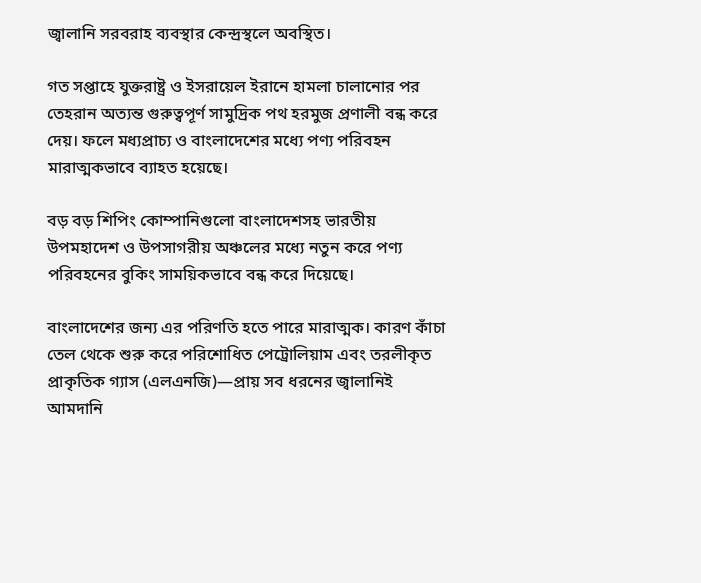জ্বালানি সরবরাহ ব্যবস্থার কেন্দ্রস্থলে অবস্থিত।

গত সপ্তাহে যুক্তরাষ্ট্র ও ইসরায়েল ইরানে হামলা চালানোর পর তেহরান অত্যন্ত গুরুত্বপূর্ণ সামুদ্রিক পথ হরমুজ প্রণালী বন্ধ করে দেয়। ফলে মধ্যপ্রাচ্য ও বাংলাদেশের মধ্যে পণ্য পরিবহন মারাত্মকভাবে ব্যাহত হয়েছে।

বড় বড় শিপিং কোম্পানিগুলো বাংলাদেশসহ ভারতীয় উপমহাদেশ ও উপসাগরীয় অঞ্চলের মধ্যে নতুন করে পণ্য পরিবহনের বুকিং সাময়িকভাবে বন্ধ করে দিয়েছে।

বাংলাদেশের জন্য এর পরিণতি হতে পারে মারাত্মক। কারণ কাঁচা তেল থেকে শুরু করে পরিশোধিত পেট্রোলিয়াম এবং তরলীকৃত প্রাকৃতিক গ্যাস (এলএনজি)—প্রায় সব ধরনের জ্বালানিই আমদানি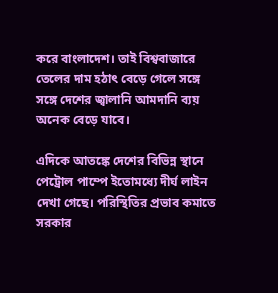করে বাংলাদেশ। তাই বিশ্ববাজারে তেলের দাম হঠাৎ বেড়ে গেলে সঙ্গে সঙ্গে দেশের জ্বালানি আমদানি ব্যয় অনেক বেড়ে যাবে।

এদিকে আতঙ্কে দেশের বিভিন্ন স্থানে পেট্রোল পাম্পে ইতোমধ্যে দীর্ঘ লাইন দেখা গেছে। পরিস্থিতির প্রভাব কমাতে সরকার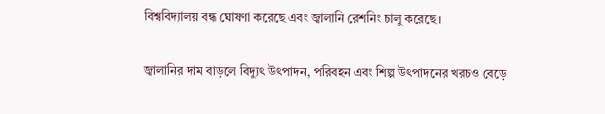বিশ্ববিদ্যালয় বন্ধ ঘোষণা করেছে এবং জ্বালানি রেশনিং চালু করেছে।

জ্বালানির দাম বাড়লে বিদ্যুৎ উৎপাদন, পরিবহন এবং শিল্প উৎপাদনের খরচও বেড়ে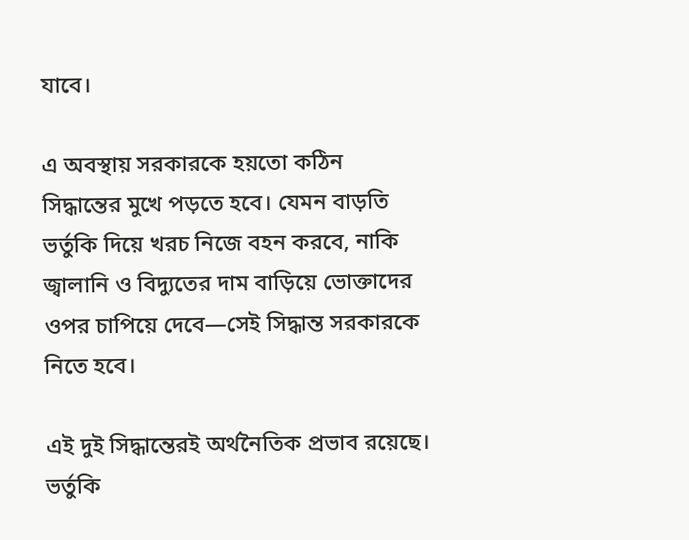যাবে।

এ অবস্থায় সরকারকে হয়তো কঠিন সিদ্ধান্তের মুখে পড়তে হবে। যেমন বাড়তি ভর্তুকি দিয়ে খরচ নিজে বহন করবে, নাকি জ্বালানি ও বিদ্যুতের দাম বাড়িয়ে ভোক্তাদের ওপর চাপিয়ে দেবে—সেই সিদ্ধান্ত সরকারকে নিতে হবে।

এই দুই সিদ্ধান্তেরই অর্থনৈতিক প্রভাব রয়েছে। ভর্তুকি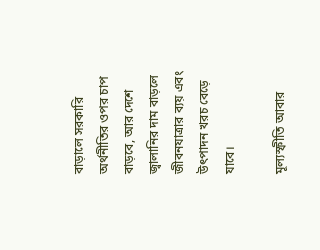বাড়ালে সরকারি অর্থনীতির ওপর চাপ বাড়বে, আর দেশে জ্বালানির দাম বাড়লে জীবনযাত্রার ব্যয় এবং উৎপাদন খরচ বেড়ে যাবে।

মূল্যস্ফীতি আবার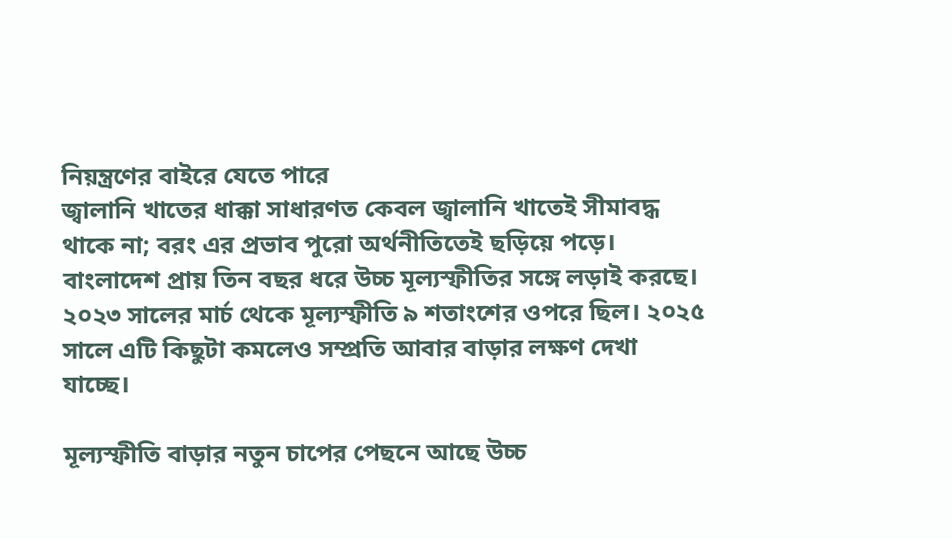নিয়ন্ত্রণের বাইরে যেতে পারে
জ্বালানি খাতের ধাক্কা সাধারণত কেবল জ্বালানি খাতেই সীমাবদ্ধ থাকে না; বরং এর প্রভাব পুরো অর্থনীতিতেই ছড়িয়ে পড়ে।
বাংলাদেশ প্রায় তিন বছর ধরে উচ্চ মূল্যস্ফীতির সঙ্গে লড়াই করছে। ২০২৩ সালের মার্চ থেকে মূল্যস্ফীতি ৯ শতাংশের ওপরে ছিল। ২০২৫ সালে এটি কিছুটা কমলেও সম্প্রতি আবার বাড়ার লক্ষণ দেখা যাচ্ছে।

মূল্যস্ফীতি বাড়ার নতুন চাপের পেছনে আছে উচ্চ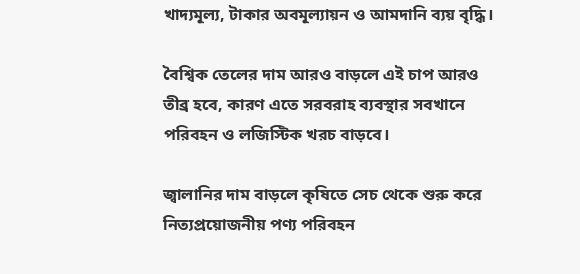খাদ্যমূল্য, টাকার অবমূল্যায়ন ও আমদানি ব্যয় বৃদ্ধি।

বৈশ্বিক তেলের দাম আরও বাড়লে এই চাপ আরও তীব্র হবে, কারণ এতে সরবরাহ ব্যবস্থার সবখানে পরিবহন ও লজিস্টিক খরচ বাড়বে।

জ্বালানির দাম বাড়লে কৃষিতে সেচ থেকে শুরু করে নিত্যপ্রয়োজনীয় পণ্য পরিবহন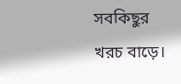সবকিছুর খরচ বাড়ে।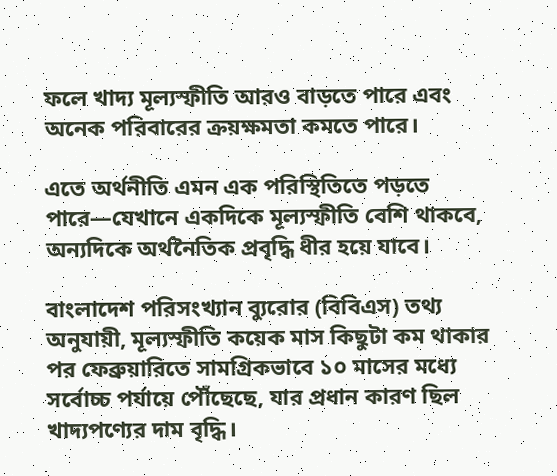ফলে খাদ্য মূল্যস্ফীতি আরও বাড়তে পারে এবং অনেক পরিবারের ক্রয়ক্ষমতা কমতে পারে।

এতে অর্থনীতি এমন এক পরিস্থিতিতে পড়তে পারে—যেখানে একদিকে মূল্যস্ফীতি বেশি থাকবে, অন্যদিকে অর্থনৈতিক প্রবৃদ্ধি ধীর হয়ে যাবে।

বাংলাদেশ পরিসংখ্যান ব্যুরোর (বিবিএস) তথ্য অনুযায়ী, মূল্যস্ফীতি কয়েক মাস কিছুটা কম থাকার পর ফেব্রুয়ারিতে সামগ্রিকভাবে ১০ মাসের মধ্যে সর্বোচ্চ পর্যায়ে পৌঁছেছে, যার প্রধান কারণ ছিল খাদ্যপণ্যের দাম বৃদ্ধি।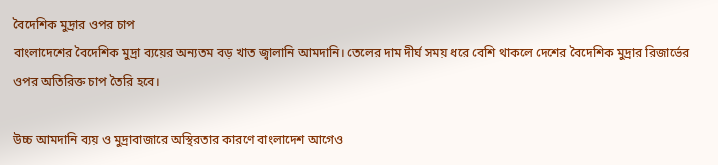বৈদেশিক মুদ্রার ওপর চাপ
বাংলাদেশের বৈদেশিক মুদ্রা ব্যয়ের অন্যতম বড় খাত জ্বালানি আমদানি। তেলের দাম দীর্ঘ সময় ধরে বেশি থাকলে দেশের বৈদেশিক মুদ্রার রিজার্ভের ওপর অতিরিক্ত চাপ তৈরি হবে।

উচ্চ আমদানি ব্যয় ও মুদ্রাবাজারে অস্থিরতার কারণে বাংলাদেশ আগেও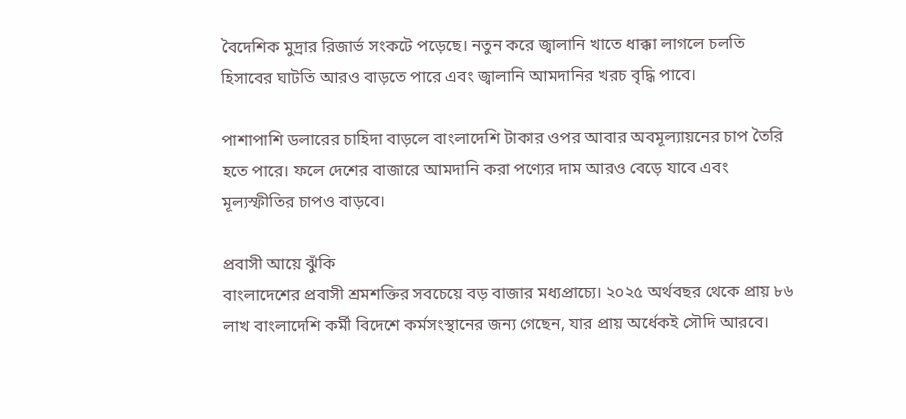বৈদেশিক মুদ্রার রিজার্ভ সংকটে পড়েছে। নতুন করে জ্বালানি খাতে ধাক্কা লাগলে চলতি হিসাবের ঘাটতি আরও বাড়তে পারে এবং জ্বালানি আমদানির খরচ বৃদ্ধি পাবে।

পাশাপাশি ডলারের চাহিদা বাড়লে বাংলাদেশি টাকার ওপর আবার অবমূল্যায়নের চাপ তৈরি হতে পারে। ফলে দেশের বাজারে আমদানি করা পণ্যের দাম আরও বেড়ে যাবে এবং মূল্যস্ফীতির চাপও বাড়বে।

প্রবাসী আয়ে ঝুঁকি
বাংলাদেশের প্রবাসী শ্রমশক্তির সবচেয়ে বড় বাজার মধ্যপ্রাচ্যে। ২০২৫ অর্থবছর থেকে প্রায় ৮৬ লাখ বাংলাদেশি কর্মী বিদেশে কর্মসংস্থানের জন্য গেছেন, যার প্রায় অর্ধেকই সৌদি আরবে।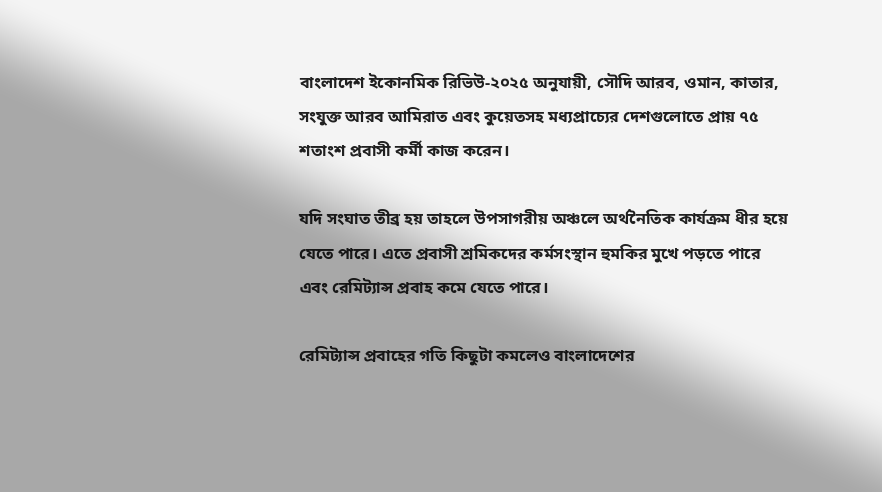বাংলাদেশ ইকোনমিক রিভিউ-২০২৫ অনুযায়ী, সৌদি আরব, ওমান, কাতার, সংযুক্ত আরব আমিরাত এবং কুয়েতসহ মধ্যপ্রাচ্যের দেশগুলোতে প্রায় ৭৫ শতাংশ প্রবাসী কর্মী কাজ করেন।

যদি সংঘাত তীব্র হয় তাহলে উপসাগরীয় অঞ্চলে অর্থনৈতিক কার্যক্রম ধীর হয়ে যেতে পারে। এতে প্রবাসী শ্রমিকদের কর্মসংস্থান হুমকির মুখে পড়তে পারে এবং রেমিট্যান্স প্রবাহ কমে যেতে পারে।

রেমিট্যান্স প্রবাহের গতি কিছুটা কমলেও বাংলাদেশের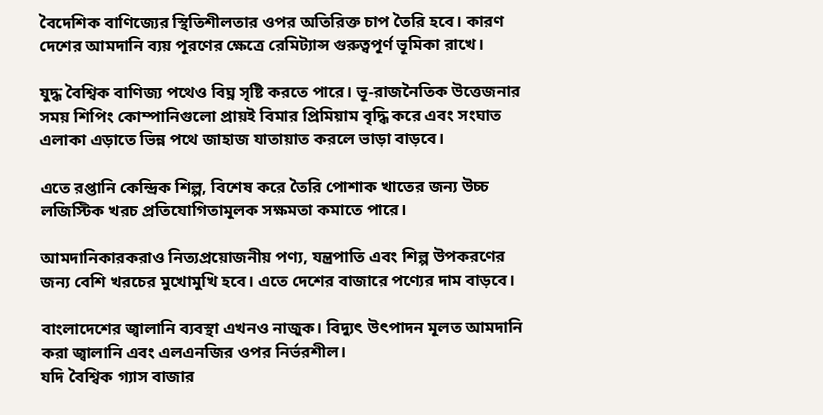বৈদেশিক বাণিজ্যের স্থিতিশীলতার ওপর অতিরিক্ত চাপ তৈরি হবে। কারণ দেশের আমদানি ব্যয় পূরণের ক্ষেত্রে রেমিট্যান্স গুরুত্বপূর্ণ ভূমিকা রাখে।

যুদ্ধ বৈশ্বিক বাণিজ্য পথেও বিঘ্ন সৃষ্টি করতে পারে। ভূ-রাজনৈতিক উত্তেজনার সময় শিপিং কোম্পানিগুলো প্রায়ই বিমার প্রিমিয়াম বৃদ্ধি করে এবং সংঘাত এলাকা এড়াতে ভিন্ন পথে জাহাজ যাতায়াত করলে ভাড়া বাড়বে।

এতে রপ্তানি কেন্দ্রিক শিল্প, বিশেষ করে তৈরি পোশাক খাতের জন্য উচ্চ লজিস্টিক খরচ প্রতিযোগিতামূলক সক্ষমতা কমাতে পারে।

আমদানিকারকরাও নিত্যপ্রয়োজনীয় পণ্য, যন্ত্রপাতি এবং শিল্প উপকরণের জন্য বেশি খরচের মুখোমুখি হবে। এতে দেশের বাজারে পণ্যের দাম বাড়বে।

বাংলাদেশের জ্বালানি ব্যবস্থা এখনও নাজুক। বিদ্যুৎ উৎপাদন মূলত আমদানি করা জ্বালানি এবং এলএনজির ওপর নির্ভরশীল।
যদি বৈশ্বিক গ্যাস বাজার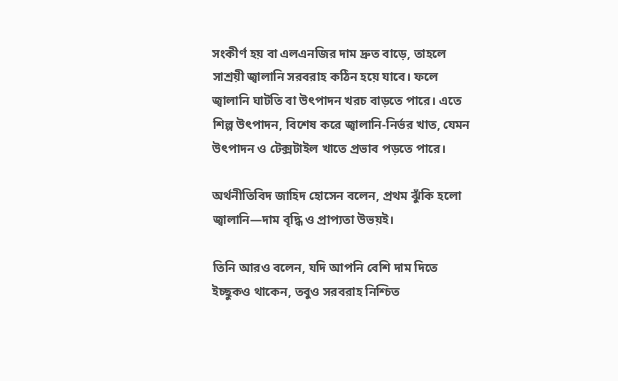সংকীর্ণ হয় বা এলএনজির দাম দ্রুত বাড়ে, তাহলে সাশ্রয়ী জ্বালানি সরবরাহ কঠিন হয়ে যাবে। ফলে জ্বালানি ঘাটতি বা উৎপাদন খরচ বাড়তে পারে। এতে শিল্প উৎপাদন, বিশেষ করে জ্বালানি-নির্ভর খাত, যেমন উৎপাদন ও টেক্সটাইল খাতে প্রভাব পড়তে পারে।

অর্থনীতিবিদ জাহিদ হোসেন বলেন, প্রথম ঝুঁকি হলো জ্বালানি—দাম বৃদ্ধি ও প্রাপ্যতা উভয়ই।

তিনি আরও বলেন, যদি আপনি বেশি দাম দিতে ইচ্ছুকও থাকেন, তবুও সরবরাহ নিশ্চিত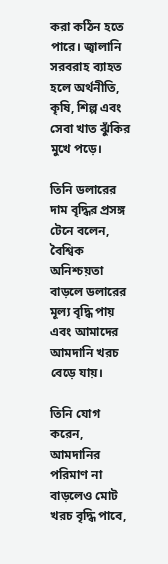করা কঠিন হতে পারে। জ্বালানি সরবরাহ ব্যাহত হলে অর্থনীতি, কৃষি, শিল্প এবং সেবা খাত ঝুঁকির মুখে পড়ে।

তিনি ডলারের দাম বৃদ্ধির প্রসঙ্গ টেনে বলেন, বৈশ্বিক অনিশ্চয়তা বাড়লে ডলারের মূল্য বৃদ্ধি পায় এবং আমাদের আমদানি খরচ বেড়ে যায়।

তিনি যোগ করেন, আমদানির পরিমাণ না বাড়লেও মোট খরচ বৃদ্ধি পাবে,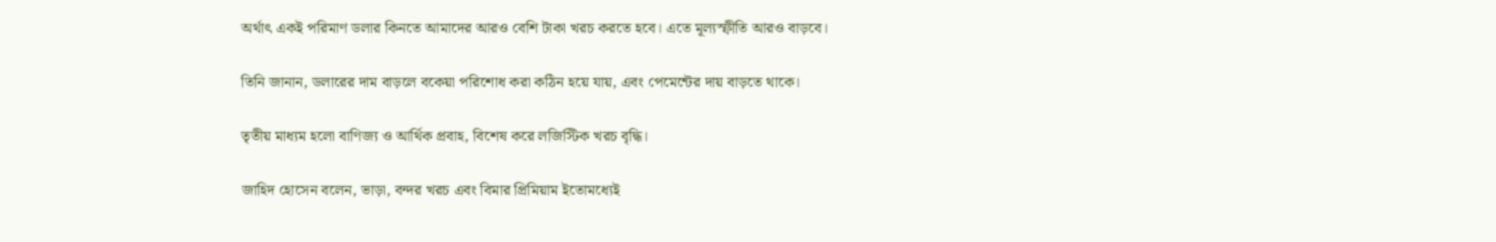অর্থাৎ একই পরিমাণ ডলার কিনতে আমাদের আরও বেশি টাকা খরচ করতে হবে। এতে মূল্যস্ফীতি আরও বাড়বে।

তিনি জানান, ডলারের দাম বাড়লে বকেয়া পরিশোধ করা কঠিন হয়ে যায়, এবং পেমেন্টের দায় বাড়তে থাকে।

তৃতীয় মাধ্যম হলো বাণিজ্য ও আর্থিক প্রবাহ, বিশেষ করে লজিস্টিক খরচ বৃদ্ধি।

জাহিদ হোসেন বলেন, ভাড়া, বন্দর খরচ এবং বিমার প্রিমিয়াম ইতোমধ্যেই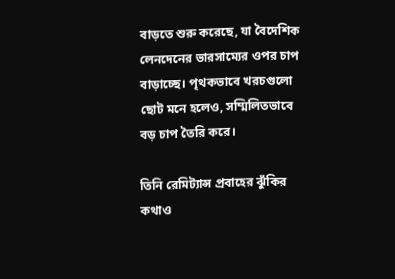বাড়তে শুরু করেছে, যা বৈদেশিক লেনদেনের ভারসাম্যের ওপর চাপ বাড়াচ্ছে। পৃথকভাবে খরচগুলো ছোট মনে হলেও, সম্মিলিতভাবে বড় চাপ তৈরি করে।

তিনি রেমিট্যান্স প্রবাহের ঝুঁকির কথাও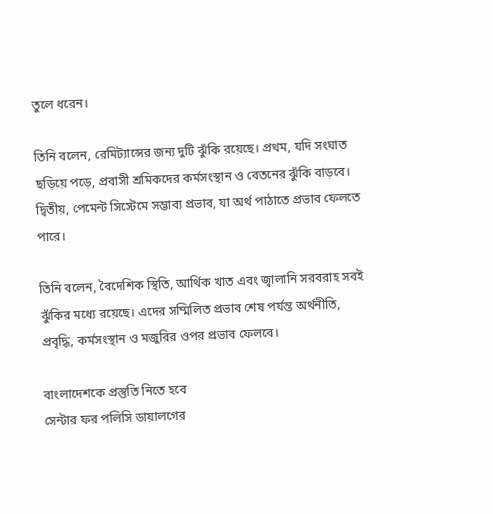তুলে ধরেন।

তিনি বলেন, রেমিট্যান্সের জন্য দুটি ঝুঁকি রয়েছে। প্রথম, যদি সংঘাত ছড়িয়ে পড়ে, প্রবাসী শ্রমিকদের কর্মসংস্থান ও বেতনের ঝুঁকি বাড়বে। দ্বিতীয়, পেমেন্ট সিস্টেমে সম্ভাব্য প্রভাব, যা অর্থ পাঠাতে প্রভাব ফেলতে পারে।

তিনি বলেন, বৈদেশিক স্থিতি, আর্থিক খাত এবং জ্বালানি সরবরাহ সবই ঝুঁকির মধ্যে রয়েছে। এদের সম্মিলিত প্রভাব শেষ পর্যন্ত অর্থনীতি, প্রবৃদ্ধি, কর্মসংস্থান ও মজুরির ওপর প্রভাব ফেলবে।

বাংলাদেশকে প্রস্তুতি নিতে হবে
সেন্টার ফর পলিসি ডায়ালগের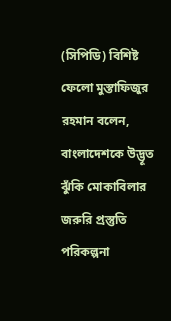(সিপিডি) বিশিষ্ট ফেলো মুস্তাফিজুর রহমান বলেন, বাংলাদেশকে উদ্ভূত ঝুঁকি মোকাবিলার জরুরি প্রস্তুতি পরিকল্পনা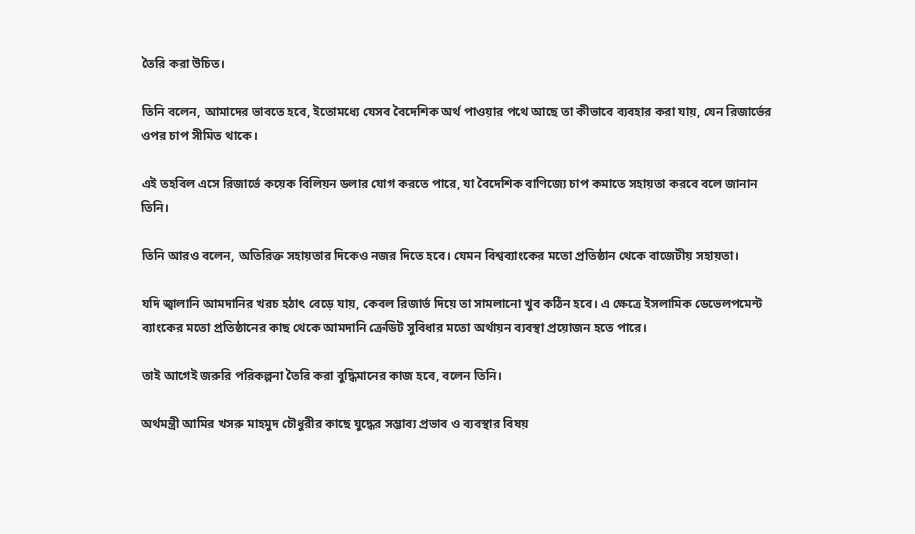তৈরি করা উচিত।

তিনি বলেন, আমাদের ভাবতে হবে, ইতোমধ্যে যেসব বৈদেশিক অর্থ পাওয়ার পথে আছে তা কীভাবে ব্যবহার করা যায়, যেন রিজার্ভের ওপর চাপ সীমিত থাকে।

এই তহবিল এসে রিজার্ভে কয়েক বিলিয়ন ডলার যোগ করতে পারে, যা বৈদেশিক বাণিজ্যে চাপ কমাতে সহায়তা করবে বলে জানান তিনি।

তিনি আরও বলেন, অতিরিক্ত সহায়তার দিকেও নজর দিতে হবে। যেমন বিশ্বব্যাংকের মতো প্রতিষ্ঠান থেকে বাজেটীয় সহায়তা।

যদি জ্বালানি আমদানির খরচ হঠাৎ বেড়ে যায়, কেবল রিজার্ভ দিয়ে তা সামলানো খুব কঠিন হবে। এ ক্ষেত্রে ইসলামিক ডেভেলপমেন্ট ব্যাংকের মতো প্রতিষ্ঠানের কাছ থেকে আমদানি ক্রেডিট সুবিধার মতো অর্থায়ন ব্যবস্থা প্রয়োজন হতে পারে।

তাই আগেই জরুরি পরিকল্পনা তৈরি করা বুদ্ধিমানের কাজ হবে, বলেন তিনি।

অর্থমন্ত্রী আমির খসরু মাহমুদ চৌধুরীর কাছে যুদ্ধের সম্ভাব্য প্রভাব ও ব্যবস্থার বিষয়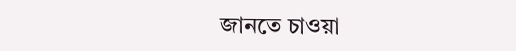জানতে চাওয়া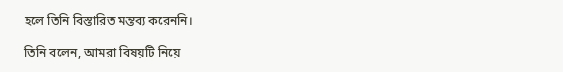হলে তিনি বিস্তারিত মন্তব্য করেননি।

তিনি বলেন, আমরা বিষয়টি নিয়ে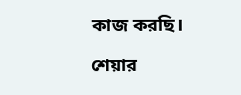কাজ করছি।

শেয়ার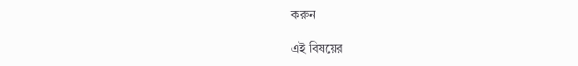করুন

এই বিষয়ের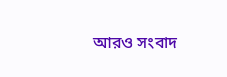আরও সংবাদ